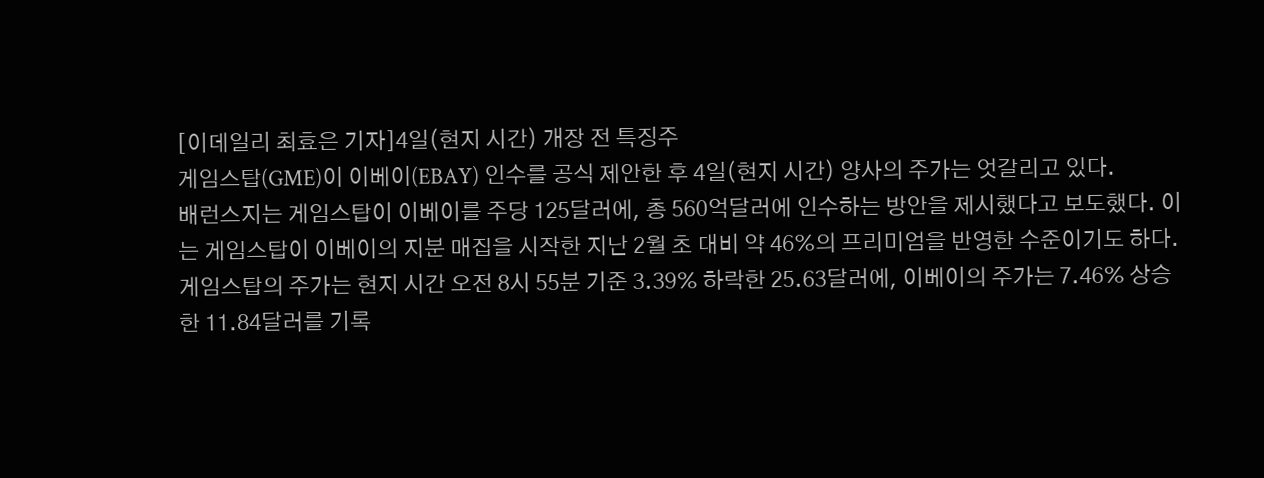[이데일리 최효은 기자]4일(현지 시간) 개장 전 특징주
게임스탑(GME)이 이베이(EBAY) 인수를 공식 제안한 후 4일(현지 시간) 양사의 주가는 엇갈리고 있다.
배런스지는 게임스탑이 이베이를 주당 125달러에, 총 560억달러에 인수하는 방안을 제시했다고 보도했다. 이는 게임스탑이 이베이의 지분 매집을 시작한 지난 2월 초 대비 약 46%의 프리미엄을 반영한 수준이기도 하다.
게임스탑의 주가는 현지 시간 오전 8시 55분 기준 3.39% 하락한 25.63달러에, 이베이의 주가는 7.46% 상승한 11.84달러를 기록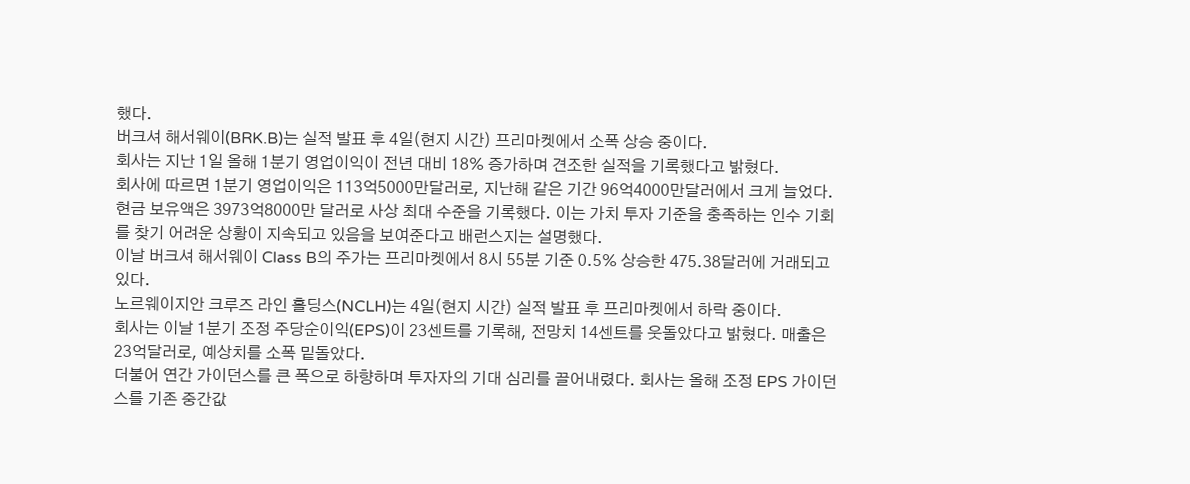했다.
버크셔 해서웨이(BRK.B)는 실적 발표 후 4일(현지 시간) 프리마켓에서 소폭 상승 중이다.
회사는 지난 1일 올해 1분기 영업이익이 전년 대비 18% 증가하며 견조한 실적을 기록했다고 밝혔다.
회사에 따르면 1분기 영업이익은 113억5000만달러로, 지난해 같은 기간 96억4000만달러에서 크게 늘었다.
현금 보유액은 3973억8000만 달러로 사상 최대 수준을 기록했다. 이는 가치 투자 기준을 충족하는 인수 기회를 찾기 어려운 상황이 지속되고 있음을 보여준다고 배런스지는 설명했다.
이날 버크셔 해서웨이 Class B의 주가는 프리마켓에서 8시 55분 기준 0.5% 상승한 475.38달러에 거래되고 있다.
노르웨이지안 크루즈 라인 홀딩스(NCLH)는 4일(현지 시간) 실적 발표 후 프리마켓에서 하락 중이다.
회사는 이날 1분기 조정 주당순이익(EPS)이 23센트를 기록해, 전망치 14센트를 웃돌았다고 밝혔다. 매출은 23억달러로, 예상치를 소폭 밑돌았다.
더불어 연간 가이던스를 큰 폭으로 하향하며 투자자의 기대 심리를 끌어내렸다. 회사는 올해 조정 EPS 가이던스를 기존 중간값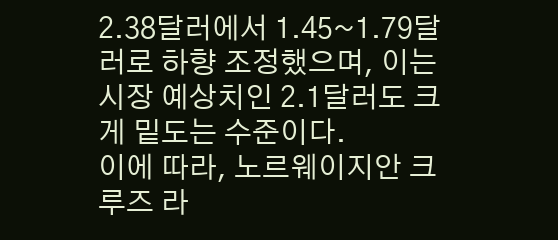2.38달러에서 1.45~1.79달러로 하향 조정했으며, 이는 시장 예상치인 2.1달러도 크게 밑도는 수준이다.
이에 따라, 노르웨이지안 크루즈 라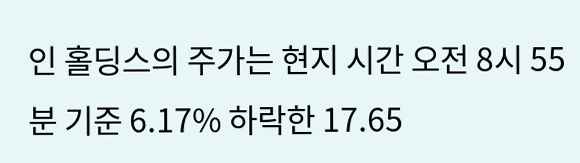인 홀딩스의 주가는 현지 시간 오전 8시 55분 기준 6.17% 하락한 17.65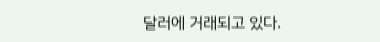달러에 거래되고 있다.